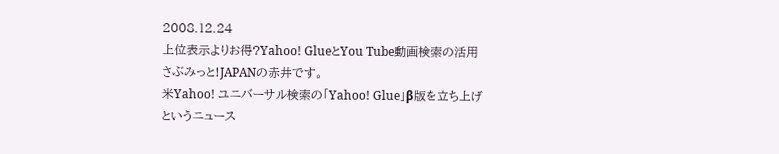2008.12.24
上位表示よりお得?Yahoo! GlueとYou Tube動画検索の活用
さぶみっと!JAPANの赤井です。
米Yahoo! ユニバーサル検索の「Yahoo! Glue」β版を立ち上げ
というニュース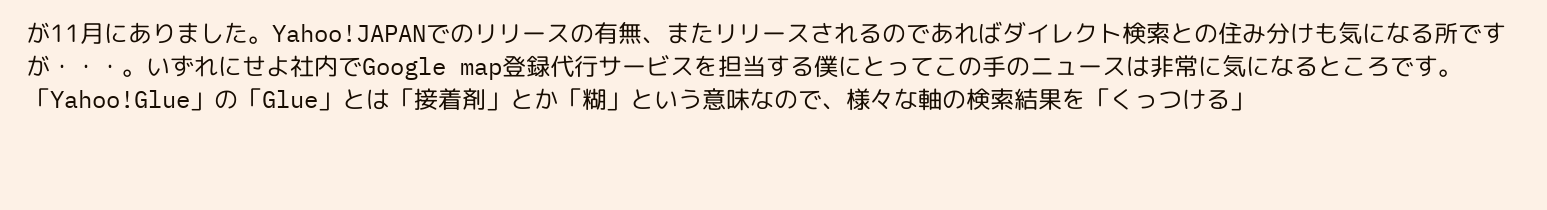が11月にありました。Yahoo!JAPANでのリリースの有無、またリリースされるのであればダイレクト検索との住み分けも気になる所ですが・・・。いずれにせよ社内でGoogle map登録代行サービスを担当する僕にとってこの手のニュースは非常に気になるところです。
「Yahoo!Glue」の「Glue」とは「接着剤」とか「糊」という意味なので、様々な軸の検索結果を「くっつける」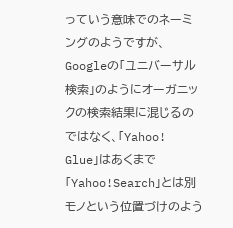っていう意味でのネーミ ングのようですが、Googleの「ユニバーサル検索」のようにオーガニックの検索結果に混じるのではなく、「Yahoo! Glue」はあくまで「Yahoo!Search」とは別モノという位置づけのよう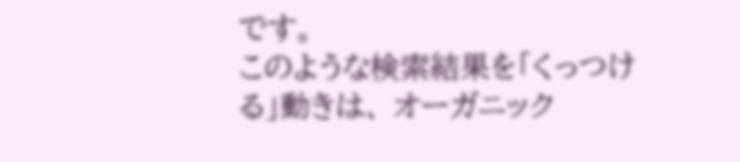です。
このような検索結果を「くっつける」動きは、 オーガニック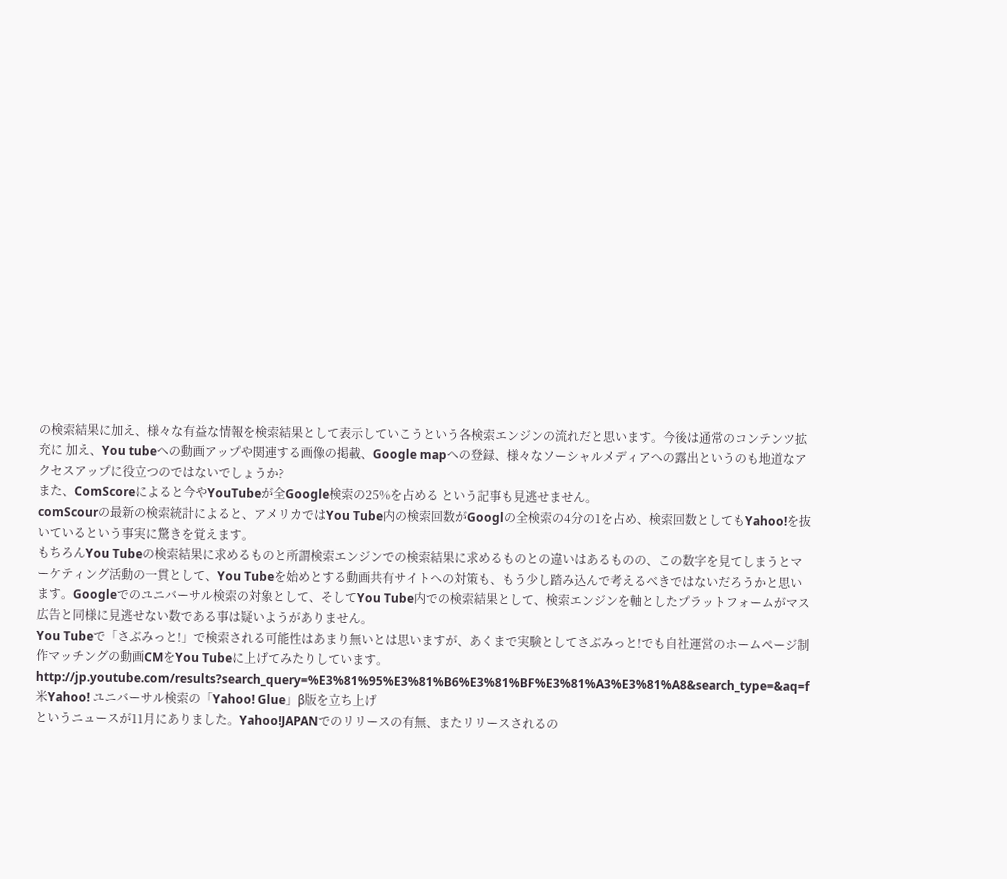の検索結果に加え、様々な有益な情報を検索結果として表示していこうという各検索エンジンの流れだと思います。今後は通常のコンテンツ拡充に 加え、You tubeへの動画アップや関連する画像の掲載、Google mapへの登録、様々なソーシャルメディアへの露出というのも地道なアクセスアップに役立つのではないでしょうか?
また、ComScoreによると今やYouTubeが全Google検索の25%を占める という記事も見逃せません。
comScourの最新の検索統計によると、アメリカではYou Tube内の検索回数がGooglの全検索の4分の1を占め、検索回数としてもYahoo!を抜いているという事実に驚きを覚えます。
もちろんYou Tubeの検索結果に求めるものと所謂検索エンジンでの検索結果に求めるものとの違いはあるものの、この数字を見てしまうとマーケティング活動の一貫として、You Tubeを始めとする動画共有サイトへの対策も、もう少し踏み込んで考えるべきではないだろうかと思います。Googleでのユニバーサル検索の対象として、そしてYou Tube内での検索結果として、検索エンジンを軸としたプラットフォームがマス広告と同様に見逃せない数である事は疑いようがありません。
You Tubeで「さぶみっと!」で検索される可能性はあまり無いとは思いますが、あくまで実験としてさぶみっと!でも自社運営のホームページ制作マッチングの動画CMをYou Tubeに上げてみたりしています。
http://jp.youtube.com/results?search_query=%E3%81%95%E3%81%B6%E3%81%BF%E3%81%A3%E3%81%A8&search_type=&aq=f
米Yahoo! ユニバーサル検索の「Yahoo! Glue」β版を立ち上げ
というニュースが11月にありました。Yahoo!JAPANでのリリースの有無、またリリースされるの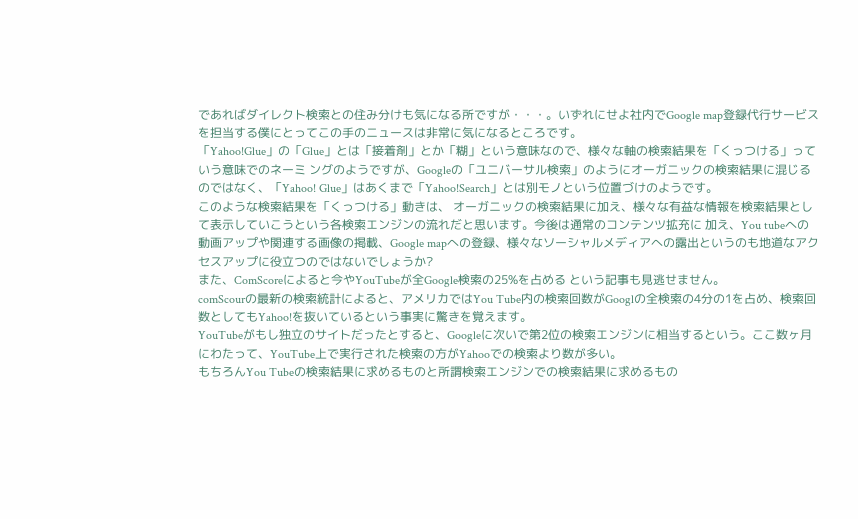であればダイレクト検索との住み分けも気になる所ですが・・・。いずれにせよ社内でGoogle map登録代行サービスを担当する僕にとってこの手のニュースは非常に気になるところです。
「Yahoo!Glue」の「Glue」とは「接着剤」とか「糊」という意味なので、様々な軸の検索結果を「くっつける」っていう意味でのネーミ ングのようですが、Googleの「ユニバーサル検索」のようにオーガニックの検索結果に混じるのではなく、「Yahoo! Glue」はあくまで「Yahoo!Search」とは別モノという位置づけのようです。
このような検索結果を「くっつける」動きは、 オーガニックの検索結果に加え、様々な有益な情報を検索結果として表示していこうという各検索エンジンの流れだと思います。今後は通常のコンテンツ拡充に 加え、You tubeへの動画アップや関連する画像の掲載、Google mapへの登録、様々なソーシャルメディアへの露出というのも地道なアクセスアップに役立つのではないでしょうか?
また、ComScoreによると今やYouTubeが全Google検索の25%を占める という記事も見逃せません。
comScourの最新の検索統計によると、アメリカではYou Tube内の検索回数がGooglの全検索の4分の1を占め、検索回数としてもYahoo!を抜いているという事実に驚きを覚えます。
YouTubeがもし独立のサイトだったとすると、Googleに次いで第2位の検索エンジンに相当するという。ここ数ヶ月にわたって、YouTube上で実行された検索の方がYahooでの検索より数が多い。
もちろんYou Tubeの検索結果に求めるものと所謂検索エンジンでの検索結果に求めるもの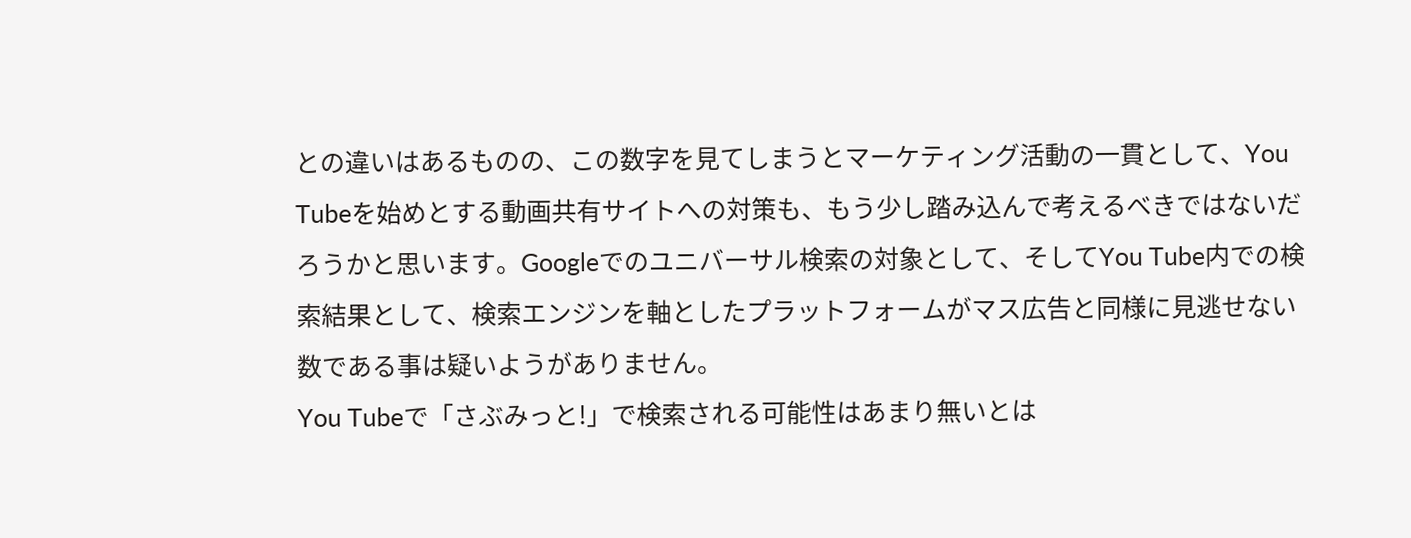との違いはあるものの、この数字を見てしまうとマーケティング活動の一貫として、You Tubeを始めとする動画共有サイトへの対策も、もう少し踏み込んで考えるべきではないだろうかと思います。Googleでのユニバーサル検索の対象として、そしてYou Tube内での検索結果として、検索エンジンを軸としたプラットフォームがマス広告と同様に見逃せない数である事は疑いようがありません。
You Tubeで「さぶみっと!」で検索される可能性はあまり無いとは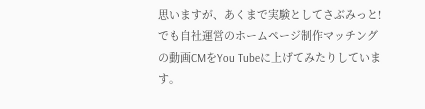思いますが、あくまで実験としてさぶみっと!でも自社運営のホームページ制作マッチングの動画CMをYou Tubeに上げてみたりしています。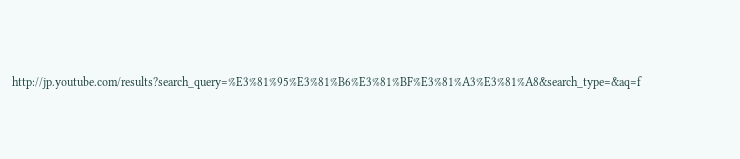http://jp.youtube.com/results?search_query=%E3%81%95%E3%81%B6%E3%81%BF%E3%81%A3%E3%81%A8&search_type=&aq=f